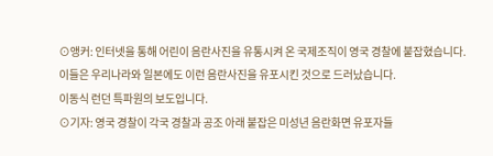⊙앵커: 인터넷을 통해 어린이 음란사진을 유통시켜 온 국제조직이 영국 경찰에 붙잡혔습니다.
이들은 우리나라와 일본에도 이런 음란사진을 유포시킨 것으로 드러났습니다.
이동식 런던 특파원의 보도입니다.
⊙기자: 영국 경찰이 각국 경찰과 공조 아래 붙잡은 미성년 음란화면 유포자들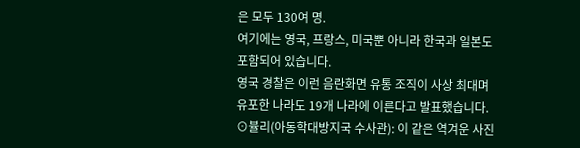은 모두 130여 명.
여기에는 영국, 프랑스, 미국뿐 아니라 한국과 일본도 포함되어 있습니다.
영국 경찰은 이런 음란화면 유통 조직이 사상 최대며 유포한 나라도 19개 나라에 이른다고 발표했습니다.
⊙뷸리(아동학대방지국 수사관): 이 같은 역겨운 사진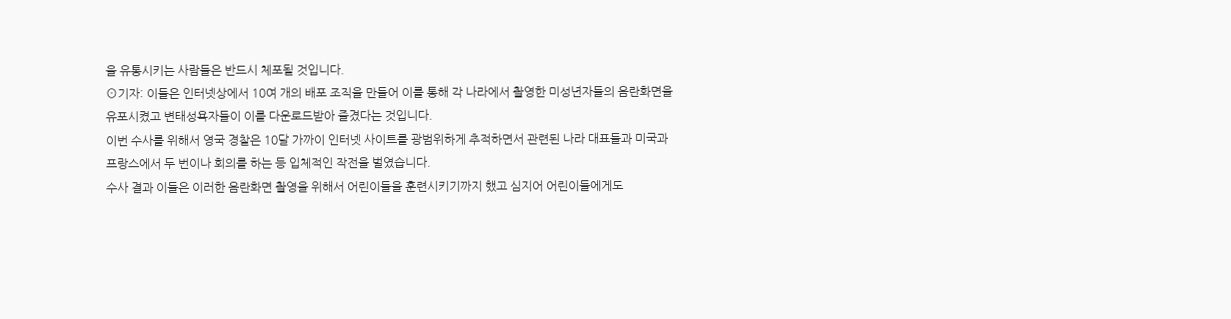을 유통시키는 사람들은 반드시 체포될 것입니다.
⊙기자: 이들은 인터넷상에서 10여 개의 배포 조직을 만들어 이를 통해 각 나라에서 촬영한 미성년자들의 음란화면을 유포시켰고 변태성욕자들이 이를 다운로드받아 즐겼다는 것입니다.
이번 수사를 위해서 영국 경찰은 10달 가까이 인터넷 사이트를 광범위하게 추적하면서 관련된 나라 대표들과 미국과 프랑스에서 두 번이나 회의를 하는 등 입체적인 작전을 벌였습니다.
수사 결과 이들은 이러한 음란화면 촬영을 위해서 어린이들을 훈련시키기까지 했고 심지어 어린이들에게도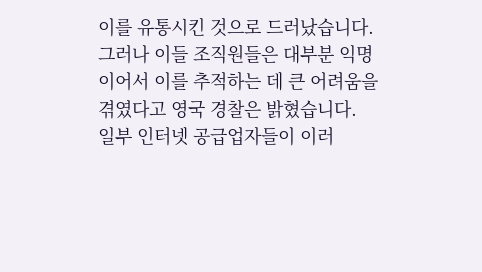이를 유통시킨 것으로 드러났습니다.
그러나 이들 조직원들은 대부분 익명이어서 이를 추적하는 데 큰 어려움을 겪였다고 영국 경찰은 밝혔습니다.
일부 인터넷 공급업자들이 이러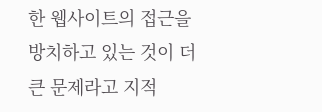한 웹사이트의 접근을 방치하고 있는 것이 더 큰 문제라고 지적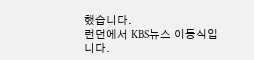했습니다.
런던에서 KBS뉴스 이동식입니다.